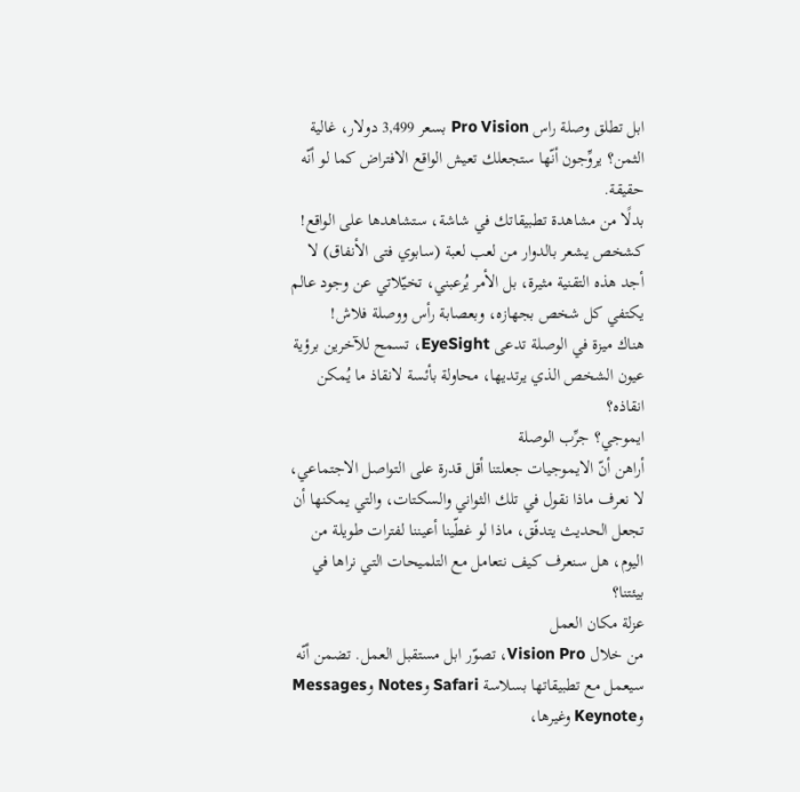ابل تطلق وصلة راس Pro Vision بسعر 3,499 دولار، غالية الثمن؟ يروِّجون أنّها ستجعلك تعيش الواقع الافتراض كما لو أنّه حقيقة.
بدلًا من مشاهدة تطبيقاتك في شاشة، ستشاهدها على الواقع!
كشخص يشعر بالدوار من لعب لعبة (سابوي فتى الأنفاق) لا أجد هذه التقنية مثيرة، بل الأمر يُرعبني، تخيّلاتي عن وجود عالم يكتفي كل شخص بجهازه، وبعصابة رأس ووصلة فلاش!
هناك ميزة في الوصلة تدعى EyeSight، تسمح للآخرين برؤية عيون الشخص الذي يرتديها، محاولة بأئسة لانقاذ ما يُمكن انقاذه؟
ايموجي؟ جرِّب الوصلة
أراهن أنّ الايموجيات جعلتنا أقل قدرة على التواصل الاجتماعي، لا نعرف ماذا نقول في تلك الثواني والسكتات، والتي يمكنها أن تجعل الحديث يتدفّق، ماذا لو غطّينا أعيننا لفترات طويلة من اليوم، هل سنعرف كيف نتعامل مع التلميحات التي نراها في بيئتنا؟
عزلة مكان العمل
من خلال Vision Pro، تصوّر ابل مستقبل العمل. تضمن أنّه سيعمل مع تطبيقاتها بسلاسة Safari وNotes وMessages وKeynote وغيرها،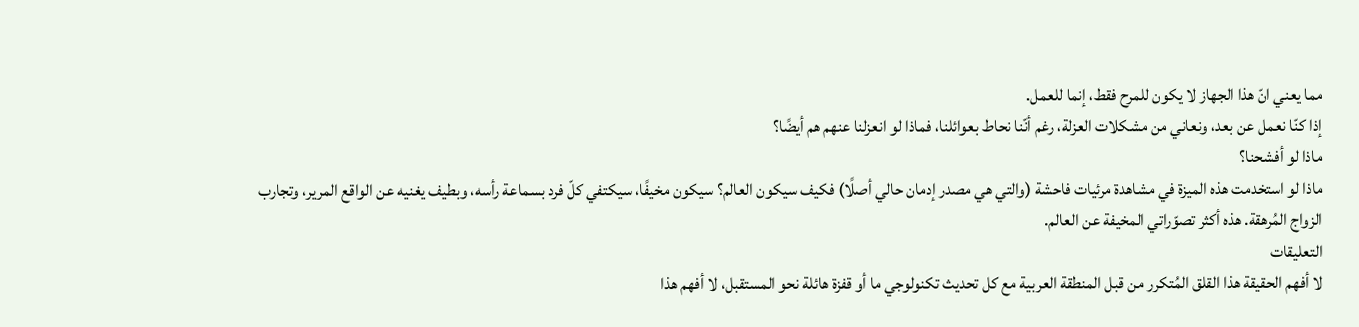مما يعني انّ هذا الجهاز لا يكون للمرح فقط، إنما للعمل.
إذا كنّا نعمل عن بعد، ونعاني من مشكلات العزلة، رغم أنّنا نحاط بعوائلنا، فماذا لو انعزلنا عنهم هم أيضًا؟
ماذا لو أفشحنا؟
ماذا لو استخدمت هذه الميزة في مشاهدة مرئيات فاحشة (والتي هي مصدر إدمان حالي أصلًا) فكيف سيكون العالم؟ سيكون مخيفًا، سيكتفي كلّ فرد بسماعة رأسه، وبطيف يغنيه عن الواقع المرير، وتجارب الزواج المُرهقة. هذه أكثر تصوّراتي المخيفة عن العالم.
التعليقات
لا أفهم الحقيقة هذا القلق المُتكرر من قبل المنطقة العربية مع كل تحديث تكنولوجي ما أو قفزة هائلة نحو المستقبل، لا أفهم هذا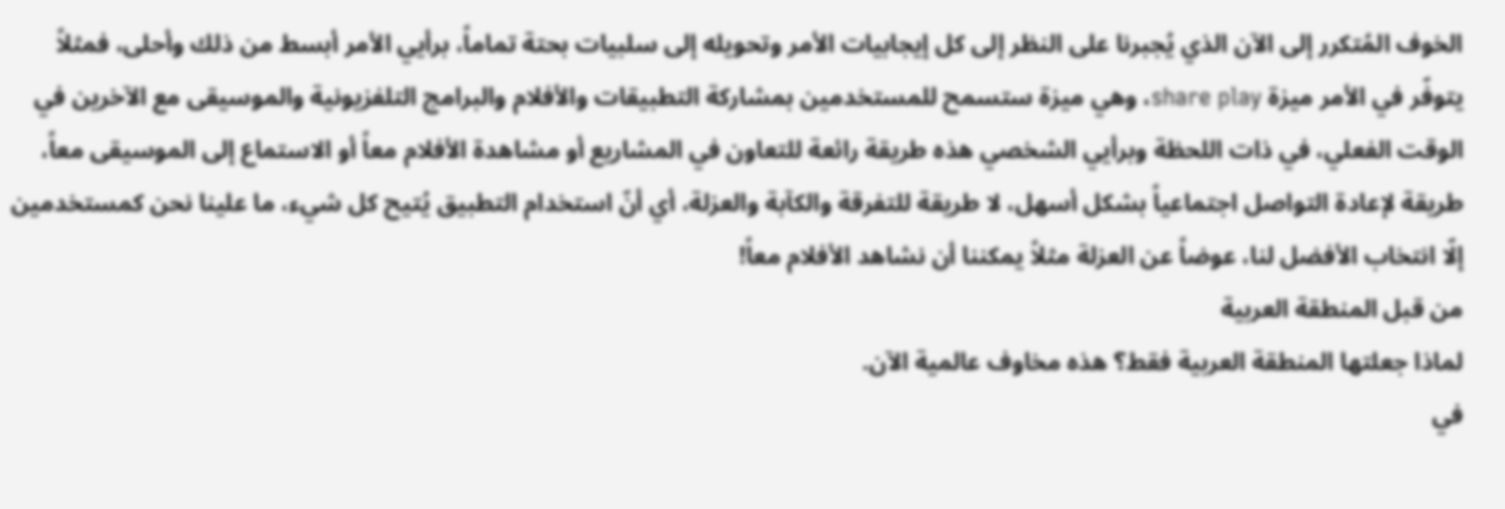الخوف المُتكرر إلى الآن الذي يُجبرنا على النظر إلى كل إيجابيات الأمر وتحويله إلى سلبيات بحتة تماماً، برأيي الأمر أبسط من ذلك وأحلى، فمثلاً يتوفّر في الأمر ميزة share play، وهي ميزة ستسمح للمستخدمين بمشاركة التطبيقات والأفلام والبرامج التلفزيونية والموسيقى مع الآخرين في الوقت الفعلي، في ذات اللحظة وبرأيي الشخصي هذه طريقة رائعة للتعاون في المشاريع أو مشاهدة الأفلام معاً أو الاستماع إلى الموسيقى معاً، طريقة لإعادة التواصل اجتماعياً بشكل أسهل، لا طريقة للتفرقة والكآبة والعزلة، أي أنّ استخدام التطبيق يُتيح كل شيء، ما علينا نحن كمستخدمين إلّا انتخاب الأفضل لنا، عوضاً عن العزلة مثلاً يمكننا أن نشاهد الأفلام معاً!
من قبل المنطقة العربية
لماذا جعلتها المنطقة العربية فقط؟ هذه مخاوف عالمية الآن.
في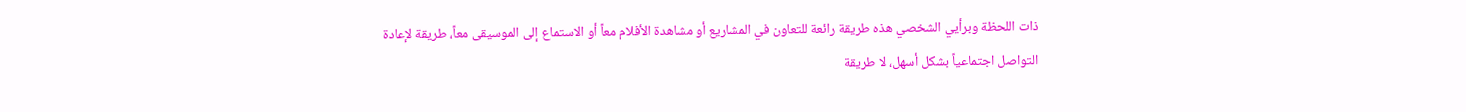ذات اللحظة وبرأيي الشخصي هذه طريقة رائعة للتعاون في المشاريع أو مشاهدة الأفلام معاً أو الاستماع إلى الموسيقى معاً، طريقة لإعادة التواصل اجتماعياً بشكل أسهل، لا طريقة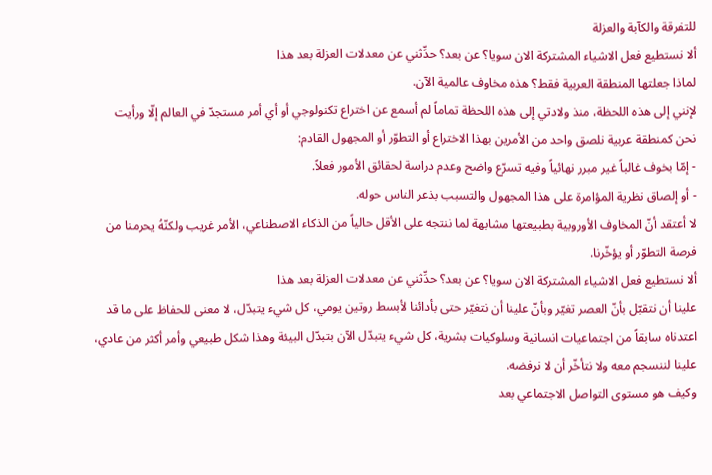للتفرقة والكآبة والعزلة
ألا نستطيع فعل الاشياء المشتركة الان سويا؟ عن بعد؟ حدِّثني عن معدلات العزلة بعد هذا
لماذا جعلتها المنطقة العربية فقط؟ هذه مخاوف عالمية الآن.
لإنني إلى هذه اللحظة، منذ ولادتي إلى هذه اللحظة تماماً لم أسمع عن اختراع تكنولوجي أو أي أمر مستجدّ في العالم إلّا ورأيت نحن كمنطقة عربية نلصق واحد من الأمرين بهذا الاختراع أو التطوّر أو المجهول القادم:
- إمّا بخوف غالباً غير مبرر نهائياً وفيه تسرّع واضح وعدم دراسة لحقائق الأمور فعلاً.
- أو إلصاق نظرية المؤامرة على هذا المجهول والتسبب بذعر الناس حوله.
لا أعتقد أنّ المخاوف الأوروبية بطبيعتها مشابهة لما ننتجه على الأقل حالياً من الذكاء الاصطناعي، الأمر غريب ولكنّهُ يحرمنا من فرصة التطوّر أو يؤخّرنا.
ألا نستطيع فعل الاشياء المشتركة الان سويا؟ عن بعد؟ حدِّثني عن معدلات العزلة بعد هذا
علينا أن نتقبّل بأنّ العصر تغيّر وبأنّ علينا أن نتغيّر حتى بأدائنا لأبسط روتين يومي، كل شيء يتبدّل، لا معنى للحفاظ على ما قد اعتدناه سابقاً من اجتماعيات انسانية وسلوكيات بشرية، كل شيء يتبدّل الآن بتبدّل البيئة وهذا شكل طبيعي وأمر أكثر من عادي، علينا لننسجم معه ولا نتأخّر أن لا نرفضه.
وكيف هو مستوى التواصل الاجتماعي بعد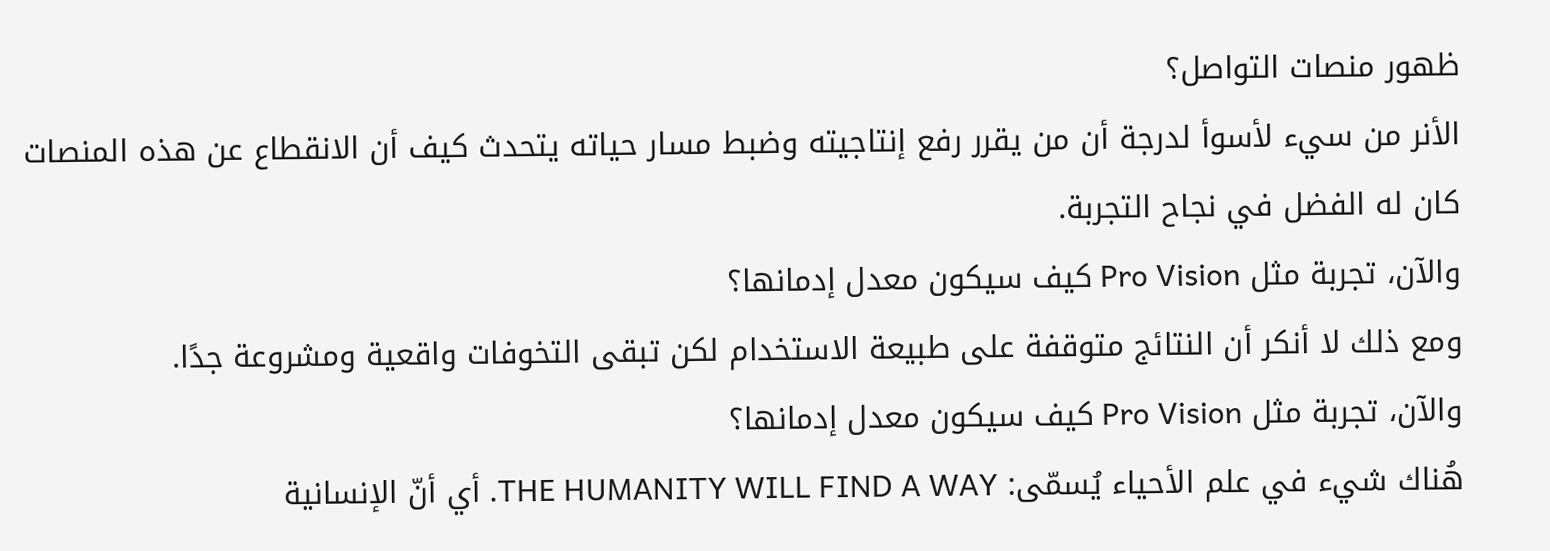ظهور منصات التواصل؟
الأنر من سيء لأسوأ لدرجة أن من يقرر رفع إنتاجيته وضبط مسار حياته يتحدث كيف أن الانقطاع عن هذه المنصات كان له الفضل في نجاح التجربة.
والآن، تجربة مثل Pro Vision كيف سيكون معدل إدمانها؟
ومع ذلك لا أنكر أن النتائج متوقفة على طبيعة الاستخدام لكن تبقى التخوفات واقعية ومشروعة جدًا.
والآن، تجربة مثل Pro Vision كيف سيكون معدل إدمانها؟
هُناك شيء في علم الأحياء يُسمّى: THE HUMANITY WILL FIND A WAY. أي أنّ الإنسانية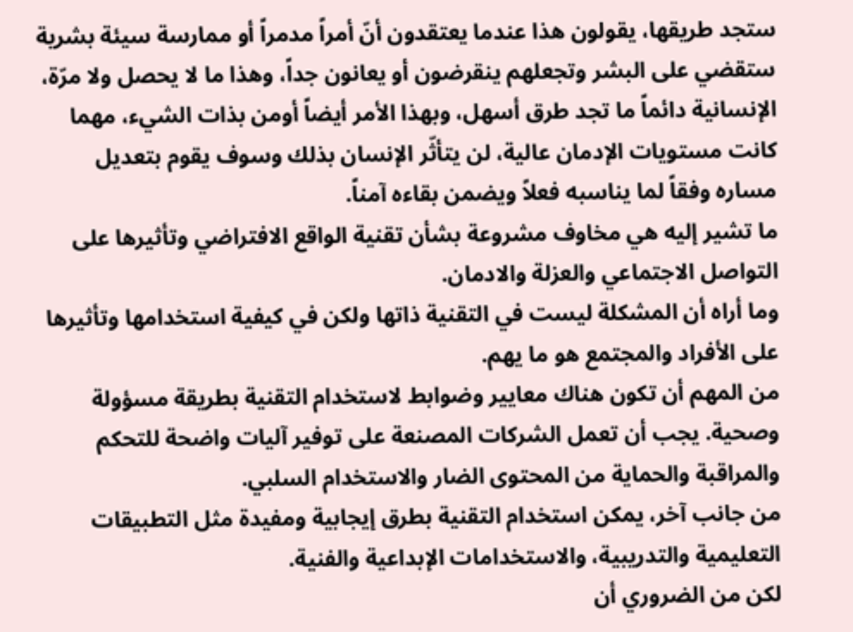ستجد طريقها، يقولون هذا عندما يعتقدون أنّ أمراً مدمراً أو ممارسة سيئة بشرية ستقضي على البشر وتجعلهم ينقرضون أو يعانون جداً، وهذا ما لا يحصل ولا مرّة، الإنسانية دائماً ما تجد طرق أسهل، وبهذا الأمر أيضاً أومن بذات الشيء، مهما كانت مستويات الإدمان عالية، لن يتأثّر الإنسان بذلك وسوف يقوم بتعديل مساره وفقاً لما يناسبه فعلاً ويضمن بقاءه آمناً.
ما تشير إليه هي مخاوف مشروعة بشأن تقنية الواقع الافتراضي وتأثيرها على التواصل الاجتماعي والعزلة والادمان.
وما أراه أن المشكلة ليست في التقنية ذاتها ولكن في كيفية استخدامها وتأثيرها على الأفراد والمجتمع هو ما يهم.
من المهم أن تكون هناك معايير وضوابط لاستخدام التقنية بطريقة مسؤولة وصحية. يجب أن تعمل الشركات المصنعة على توفير آليات واضحة للتحكم والمراقبة والحماية من المحتوى الضار والاستخدام السلبي.
من جانب آخر، يمكن استخدام التقنية بطرق إيجابية ومفيدة مثل التطبيقات التعليمية والتدريبية، والاستخدامات الإبداعية والفنية.
لكن من الضروري أن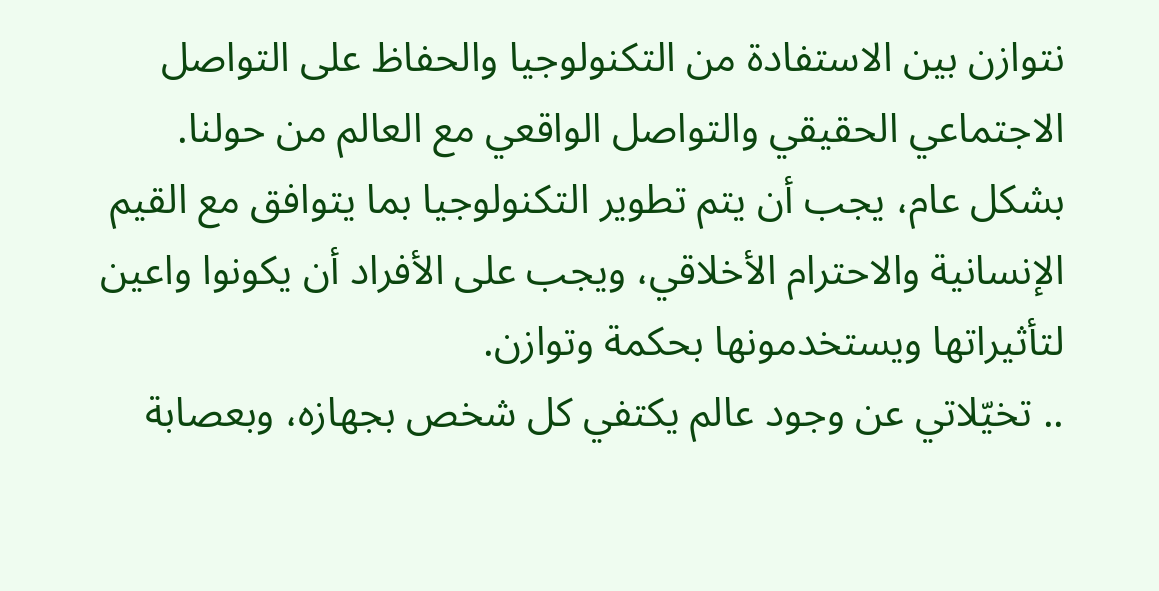نتوازن بين الاستفادة من التكنولوجيا والحفاظ على التواصل الاجتماعي الحقيقي والتواصل الواقعي مع العالم من حولنا.
بشكل عام، يجب أن يتم تطوير التكنولوجيا بما يتوافق مع القيم الإنسانية والاحترام الأخلاقي، ويجب على الأفراد أن يكونوا واعين لتأثيراتها ويستخدمونها بحكمة وتوازن.
.. تخيّلاتي عن وجود عالم يكتفي كل شخص بجهازه، وبعصابة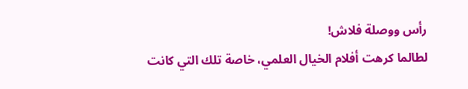رأس ووصلة فلاش!
لطالما كرهت أفلام الخيال العلمي، خاصة تلك التي كانت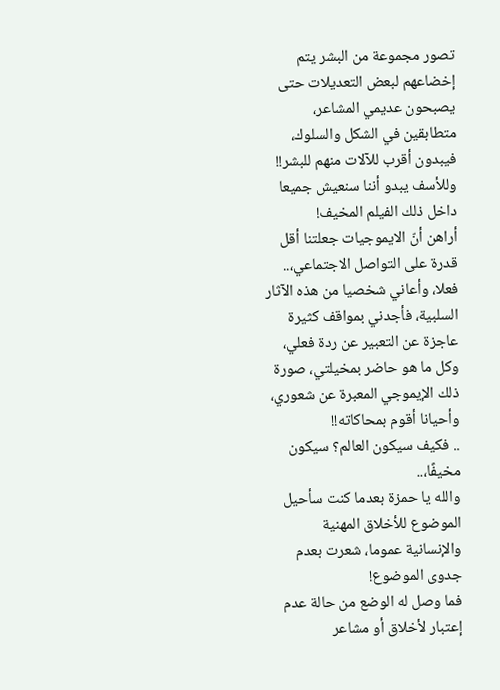تصور مجموعة من البشر يتم إخضاعهم لبعض التعديلات حتى يصبحون عديمي المشاعر، متطابقين في الشكل والسلوك، فيبدون أقرب للآلات منهم للبشر!!
وللأسف يبدو أننا سنعيش جميعا داخل ذلك الفيلم المخيف!
أراهن أنّ الايموجيات جعلتنا أقل قدرة على التواصل الاجتماعي،..
فعلا، وأعاني شخصيا من هذه الآثار السلبية، فأجدني بمواقف كثيرة عاجزة عن التعبير عن ردة فعلي، وكل ما هو حاضر بمخيلتي، صورة ذلك الإيموجي المعبرة عن شعوري، وأحيانا أقوم بمحاكاته!!
.. فكيف سيكون العالم؟ سيكون مخيفًا،..
والله يا حمزة بعدما كنت سأحيل الموضوع للأخلاق المهنية والإنسانية عموما، شعرت بعدم جدوى الموضوع!
فما وصل له الوضع من حالة عدم إعتبار لأخلاق أو مشاعر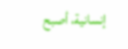إنسانية، أصبح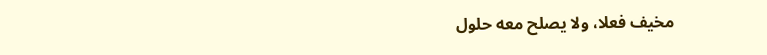مخيف فعلا، ولا يصلح معه حلول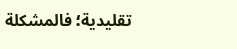تقليدية؛ فالمشكلة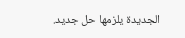الجديدة يلزمها حل جديد.